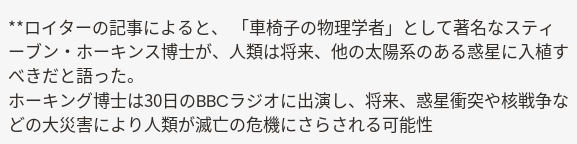**ロイターの記事によると、 「車椅子の物理学者」として著名なスティーブン・ホーキンス博士が、人類は将来、他の太陽系のある惑星に入植すべきだと語った。
ホーキング博士は30日のBBCラジオに出演し、将来、惑星衝突や核戦争などの大災害により人類が滅亡の危機にさらされる可能性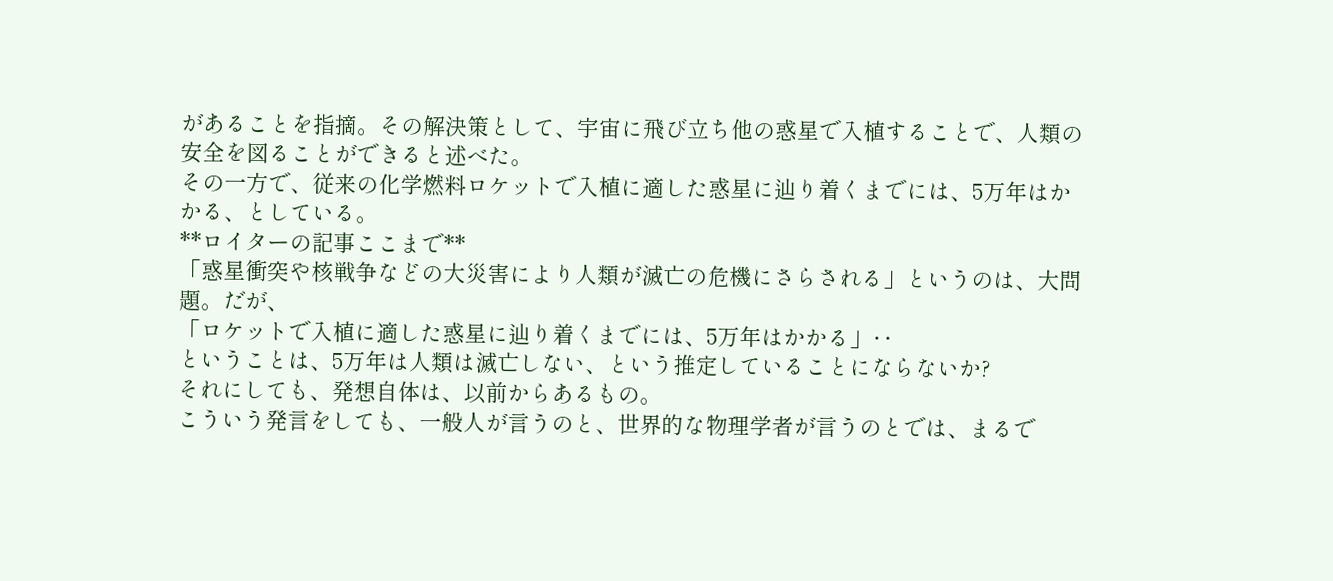があることを指摘。その解決策として、宇宙に飛び立ち他の惑星で入植することで、人類の安全を図ることができると述べた。
その一方で、従来の化学燃料ロケットで入植に適した惑星に辿り着くまでには、5万年はかかる、としている。
**ロイターの記事ここまで**
「惑星衝突や核戦争などの大災害により人類が滅亡の危機にさらされる」というのは、大問題。だが、
「ロケットで入植に適した惑星に辿り着くまでには、5万年はかかる」‥
ということは、5万年は人類は滅亡しない、という推定していることにならないか?
それにしても、発想自体は、以前からあるもの。
こういう発言をしても、一般人が言うのと、世界的な物理学者が言うのとでは、まるで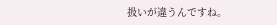扱いが違うんですね。